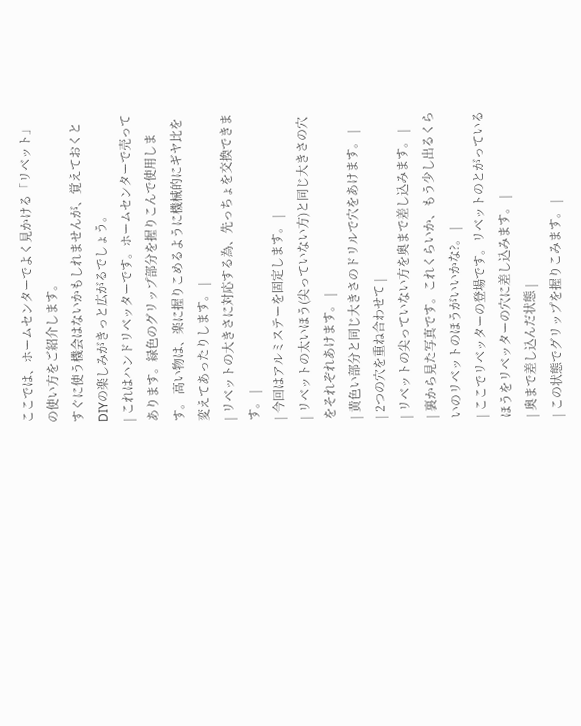ここでは、ホームセンターでよく見かける「リベット」の使い方をご紹介します。
すぐに使う機会はないかもしれませんが、覚えておくとDIYの楽しみがきっと広がるでしょう。
| これはハンドリベッターです。ホームセンターで売ってあります。緑色のグリップ部分を握りこんで使用します。 高い物は、楽に握りこめるように機械的にギヤ比を変えてあったりします。 |
| リベットの大きさに対応する為、先っちょを交換できます。 |
| 今回はアルミステーを固定します。 |
| リベットの太いほう(尖っていない方)と同じ大きさの穴をそれぞれあけます。 |
| 黄色い部分と同じ大きさのドリルで穴をあけます。 |
| 2つの穴を重ね合わせて |
| リベットの尖っていない方を奥まで差し込みます。 |
| 裏から見た写真です。これくらいか、もう少し出るくらいのリベットのほうがいいかな?。 |
| ここでリベッターの登場です。リベットのとがっているほうをリベッターの穴に差し込みます。 |
| 奥まで差し込んだ状態 |
| この状態でグリップを握りこみます。 |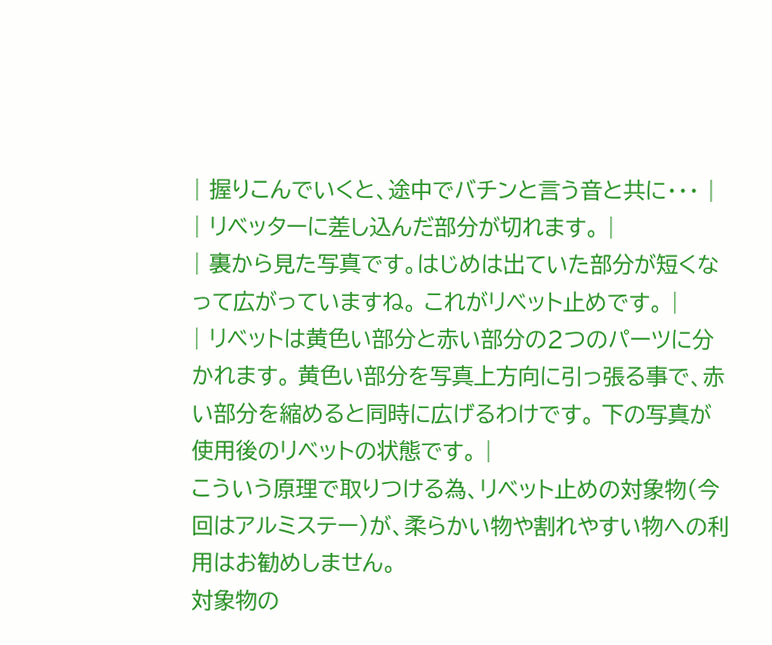| 握りこんでいくと、途中でバチンと言う音と共に・・・ |
| リベッターに差し込んだ部分が切れます。 |
| 裏から見た写真です。はじめは出ていた部分が短くなって広がっていますね。 これがリベット止めです。 |
| リベットは黄色い部分と赤い部分の2つのパーツに分かれます。 黄色い部分を写真上方向に引っ張る事で、赤い部分を縮めると同時に広げるわけです。 下の写真が使用後のリベットの状態です。 |
こういう原理で取りつける為、リベット止めの対象物(今回はアルミステー)が、柔らかい物や割れやすい物への利用はお勧めしません。
対象物の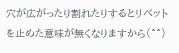穴が広がったり割れたりするとリベットを止めた意味が無くなりますから(^^)